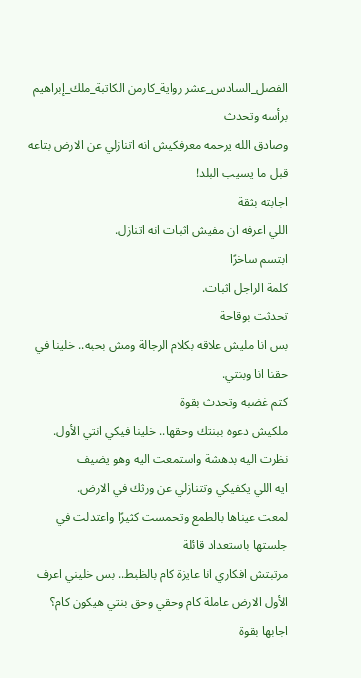الفصل_السادس_عشر رواية_كارمن الكاتبة_ملك_إبراهيم
برأسه وتحدث
وصادق الله يرحمه معرفكيش انه اتنازلي عن الارض بتاعه قبل ما يسيب البلد!
اجابته بثقة
اللي اعرفه ان مفيش اثبات انه اتنازل.
ابتسم ساخرًا
كلمة الراجل اثبات.
تحدثت بوقاحة
بس انا مليش علاقه بكلام الرجالة ومش بحبه.. خلينا في حقنا انا وبنتي.
كتم غضبه وتحدث بقوة
ملكيش دعوه ببنتك وحقها.. خلينا فيكي انتي الأول.
نظرت اليه بدهشة واستمعت اليه وهو يضيف
ايه اللي يكفيكي وتتنازلي عن ورثك في الارض.
لمعت عيناها بالطمع وتحمست كثيرًا واعتدلت في جلستها باستعداد قائلة
مرتبتش افكاري انا عايزة كام بالظبط.. بس خليني اعرف الأول الارض عاملة كام وحقي وحق بنتي هيكون كام؟
اجابها بقوة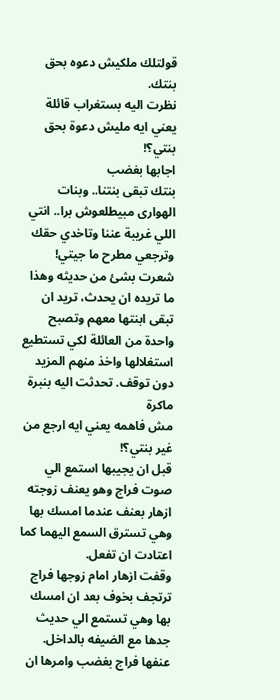قولتلك ملكيش دعوه بحق بنتك.
نظرت اليه بستغراب قائلة
يعني ايه مليش دعوة بحق بنتي؟!
اجابها بغضب
بنتك تبقى بنتنا.. وبنات الهوارى مبيطلعوش برا.. انتي اللي غريبة عننا وتاخدي حقك وترجعي مطرح ما جيتي!
شعرت بشئ من حديثه وهذا ما تريده ان يحدث، تريد ان تبقى ابنتها معهم وتصبح واحدة من العائلة لكي تستطيع استغلالها واخذ منهم المزيد دون توقف. تحدثت اليه بنبرة ماكرة
مش فاهمه يعني ايه ارجع من غير بنتي؟!
قبل ان يجيبها استمع الي صوت فراج وهو يعنف زوجته ازهار بعنف عندما امسك بها وهي تسترق السمع اليهما كما اعتادت ان تفعل.
وقفت ازهار امام زوجها فراج ترتجف بخوف بعد ان امسك بها وهي تستمع الي حديث جدها مع الضيفه بالداخل. عنفها فراج بغضب وامرها ان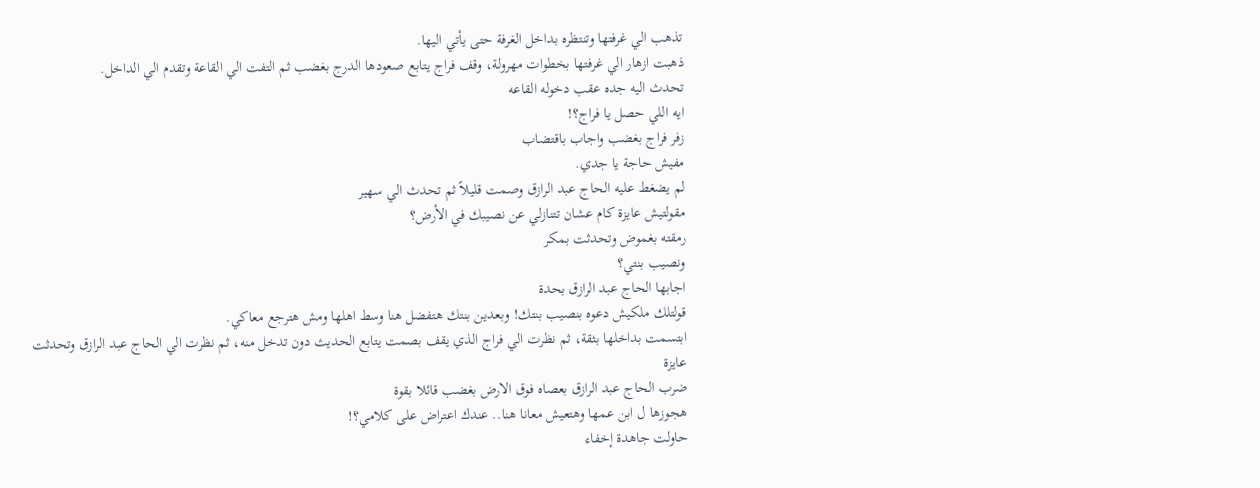تذهب الي غرفتها وتنتظره بداخل الغرفة حتى يأتي اليها.
ذهبت ازهار الي غرفتها بخطوات مهرولة، وقف فراج يتابع صعودها الدرج بغضب ثم التفت الي القاعة وتقدم الي الداخل.
تحدث اليه جده عقب دخوله القاعه
ايه اللي حصل يا فراج؟!
زفر فراج بغضب واجاب باقتضاب
مفيش حاجة يا جدي.
لم يضغط عليه الحاج عبد الرازق وصمت قليلاً ثم تحدث الي سهير
مقولتيش عايزة كام عشان تتنازلي عن نصيبك في الأرض؟
رمقته بغموض وتحدثت بمكر
ونصيب بنتي؟
اجابها الحاج عبد الرازق بحدة
قولتلك ملكيش دعوه بنصيب بنتك! وبعدين بنتك هتفضل هنا وسط اهلها ومش هترجع معاكي.
ابتسمت بداخلها بثقة، ثم نظرت الي فراج الذي يقف بصمت يتابع الحديث دون تدخل منه، ثم نظرت الي الحاج عبد الرازق وتحدثت
عايزة
ضرب الحاج عبد الرازق بعصاه فوق الارض بغضب قائلا بقوة
هجوزها ل ابن عمها وهتعيش معانا هنا.. عندك اعتراض على كلامي؟!
حاولت جاهدة إخفاء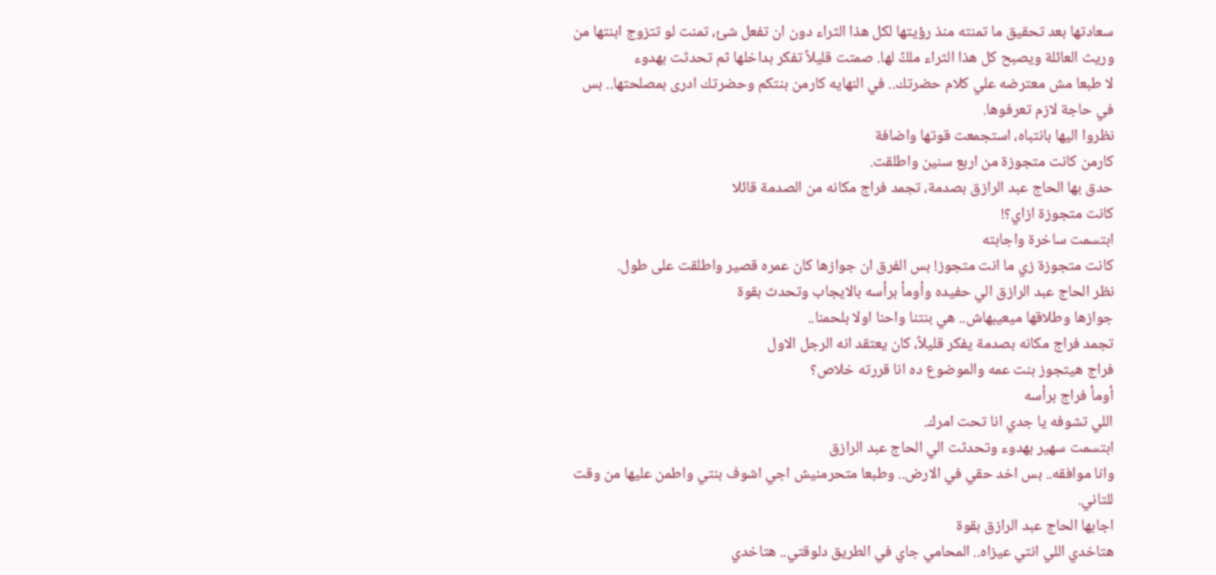سعادتها بعد تحقيق ما تمنته منذ رؤيتها لكل هذا الثراء دون ان تفعل شئ، تمنت لو تتزوج ابنتها من وريث العائلة ويصبح كل هذا الثراء ملكً لها. صمتت قليلاً تفكر بداخلها ثم تحدثت بهدوء
لا طبعا مش معترضه علي كلام حضرتك.. في النهايه كارمن بنتكم وحضرتك ادرى بمصلحتها.. بس في حاجة لازم تعرفوها.
نظروا اليها بانتباه، استجمعت قوتها واضافة
كارمن كانت متجوزة من اربع سنين واطلقت.
حدق بها الحاج عبد الرازق بصدمة، تجمد فراج مكانه من الصدمة قائلا
كانت متجوزة ازاي؟!
ابتسمت ساخرة واجابته
كانت متجوزة زي ما انت متجوز! بس الفرق ان جوازها كان عمره قصير واطلقت على طول.
نظر الحاج عبد الرازق الي حفيده وأومأ برأسه بالايجاب وتحدث بقوة
جوازها وطلاقها ميعيبهاش.. هي بنتنا واحنا اولا بلحمنا..
تجمد فراج مكانه بصدمة يفكر قليلاً، كان يعتقد انه الرجل الاول
فراج هيتجوز بنت عمه والموضوع ده انا قررته خلاص؟
أومأ فراج برأسه
اللي تشوفه يا جدي انا تحت امرك.
ابتسمت سهير بهدوء وتحدثت الي الحاج عبد الرازق
وانا موافقه.. بس اخد حقي في الارض.. وطبعا متحرمنيش اجي اشوف بنتي واطمن عليها من وقت للتاني.
اجابها الحاج عبد الرازق بقوة
هتاخدي اللي انتي عيزاه.. المحامي جاي في الطريق دلوقتي.. هتاخدي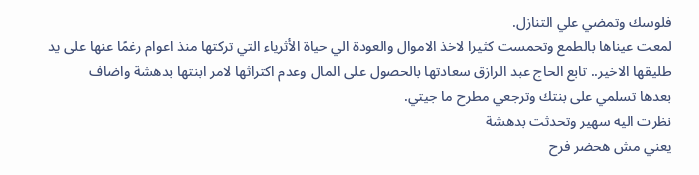فلوسك وتمضي علي التنازل.
لمعت عيناها بالطمع وتحمست كثيرا لاخذ الاموال والعودة الي حياة الأثرياء التي تركتها منذ اعوام رغمًا عنها على يد طليقها الاخير.. تابع الحاج عبد الرازق سعادتها بالحصول على المال وعدم اكتراثها لامر ابنتها بدهشة واضاف
بعدها تسلمي على بنتك وترجعي مطرح ما جيتي.
نظرت اليه سهير وتحدثت بدهشة
يعني مش هحضر فرح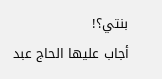بنتي؟!
أجاب عليها الحاج عبد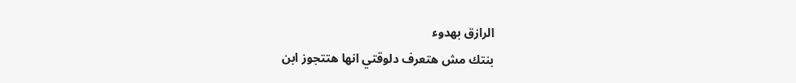الرازق بهدوء
بنتك مش هتعرف دلوقتي انها هتتجوز ابن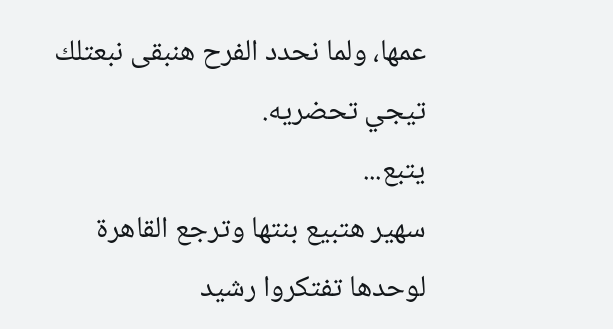عمها، ولما نحدد الفرح هنبقى نبعتلك تيجي تحضريه.
يتبع...
سهير هتبيع بنتها وترجع القاهرة لوحدها تفتكروا رشيد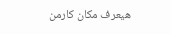هيعرف مكان كارمن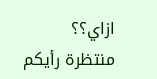ازاي؟؟
منتظرة رأيكم